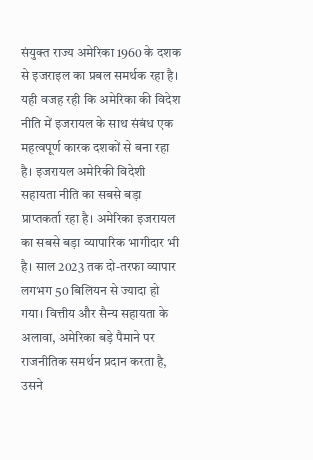संयुक्त राज्य अमेरिका 1960 के दशक से इजराइल का प्रबल समर्थक रहा है। यही वजह रही कि अमेरिका की विदेश नीति में इजरायल के साथ संबंध एक महत्वपूर्ण कारक दशकों से बना रहा है। इजरायल अमेरिकी विदेशी सहायता नीति का सबसे बड़ा प्राप्तकर्ता रहा है। अमेरिका इजरायल का सबसे बड़ा व्यापारिक भागीदार भी है। साल 2023 तक दो-तरफा व्यापार लगभग 50 बिलियन से ज्यादा हो गया। वित्तीय और सैन्य सहायता के अलावा, अमेरिका बड़े पैमाने पर राजनीतिक समर्थन प्रदान करता है, उसने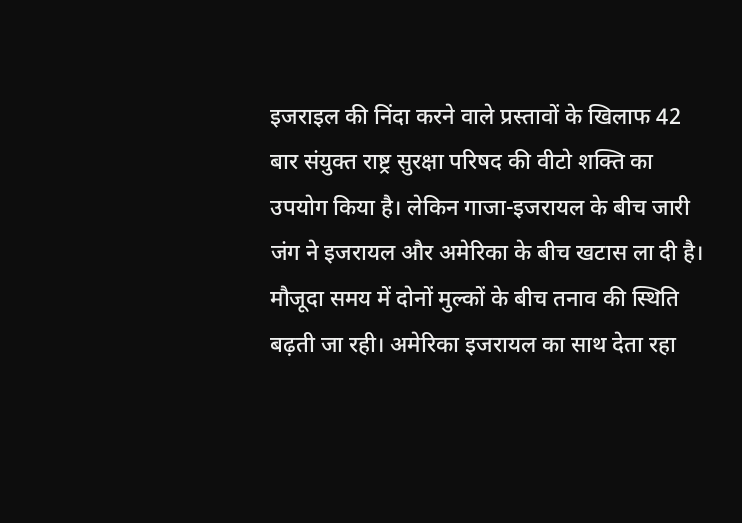इजराइल की निंदा करने वाले प्रस्तावों के खिलाफ 42 बार संयुक्त राष्ट्र सुरक्षा परिषद की वीटो शक्ति का उपयोग किया है। लेकिन गाजा-इजरायल के बीच जारी जंग ने इजरायल और अमेरिका के बीच खटास ला दी है। मौजूदा समय में दोनों मुल्कों के बीच तनाव की स्थिति बढ़ती जा रही। अमेरिका इजरायल का साथ देता रहा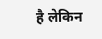है लेकिन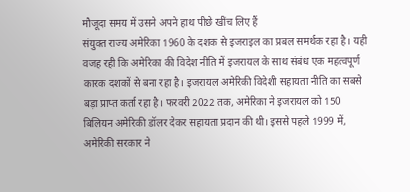मौजूदा समय में उसने अपने हाथ पीछे खींच लिए हैं
संयुक्त राज्य अमेरिका 1960 के दशक से इजराइल का प्रबल समर्थक रहा है। यही वजह रही कि अमेरिका की विदेश नीति में इजरायल के साथ संबंध एक महत्वपूर्ण कारक दशकों से बना रहा है। इजरायल अमेरिकी विदेशी सहायता नीति का सबसे बड़ा प्राप्त कर्ता रहा है। फरवरी 2022 तक, अमेरिका ने इजरायल को 150 बिलियन अमेरिकी डॉलर देकर सहायता प्रदान की थी। इससे पहले 1999 में, अमेरिकी सरकार ने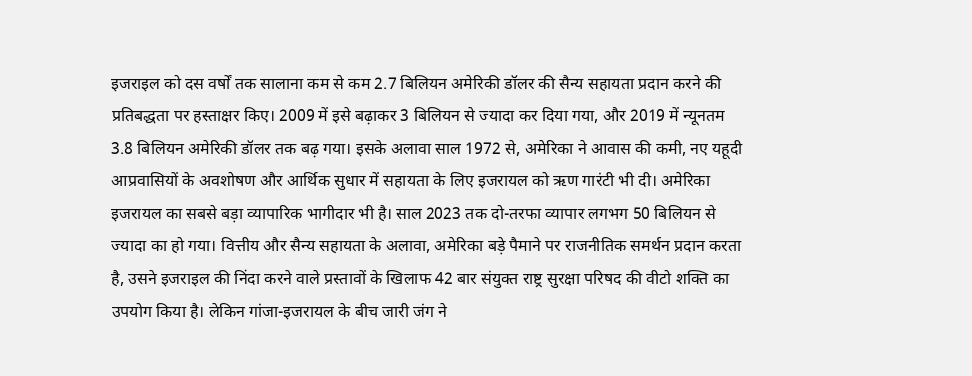इजराइल को दस वर्षों तक सालाना कम से कम 2.7 बिलियन अमेरिकी डॉलर की सैन्य सहायता प्रदान करने की प्रतिबद्धता पर हस्ताक्षर किए। 2009 में इसे बढ़ाकर 3 बिलियन से ज्यादा कर दिया गया, और 2019 में न्यूनतम 3.8 बिलियन अमेरिकी डॉलर तक बढ़ गया। इसके अलावा साल 1972 से, अमेरिका ने आवास की कमी, नए यहूदी आप्रवासियों के अवशोषण और आर्थिक सुधार में सहायता के लिए इजरायल को ऋण गारंटी भी दी। अमेरिका इजरायल का सबसे बड़ा व्यापारिक भागीदार भी है। साल 2023 तक दो-तरफा व्यापार लगभग 50 बिलियन से ज्यादा का हो गया। वित्तीय और सैन्य सहायता के अलावा, अमेरिका बड़े पैमाने पर राजनीतिक समर्थन प्रदान करता है, उसने इजराइल की निंदा करने वाले प्रस्तावों के खिलाफ 42 बार संयुक्त राष्ट्र सुरक्षा परिषद की वीटो शक्ति का उपयोग किया है। लेकिन गांजा-इजरायल के बीच जारी जंग ने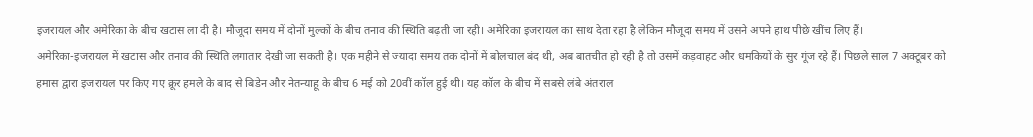इजरायल और अमेरिका के बीच खटास ला दी है। मौजूदा समय में दोनों मुल्कों के बीच तनाव की स्थिति बढ़ती जा रही। अमेरिका इजरायल का साथ देता रहा है लेकिन मौजूदा समय में उसने अपने हाथ पीछे खींच लिए हैं।
अमेरिका-इजरायल में खटास और तनाव की स्थिति लगातार देखी जा सकती है। एक महीने से ज्यादा समय तक दोनों में बोलचाल बंद थी, अब बातचीत हो रही है तो उसमें कड़वाहट और धमकियों के सुर गूंज रहे हैं। पिछले साल 7 अक्टूबर को हमास द्वारा इजरायल पर किए गए क्रूर हमले के बाद से बिडेन और नेतन्याहू के बीच 6 मई को 20वीं कॉल हुई थी। यह कॉल के बीच में सबसे लंबे अंतराल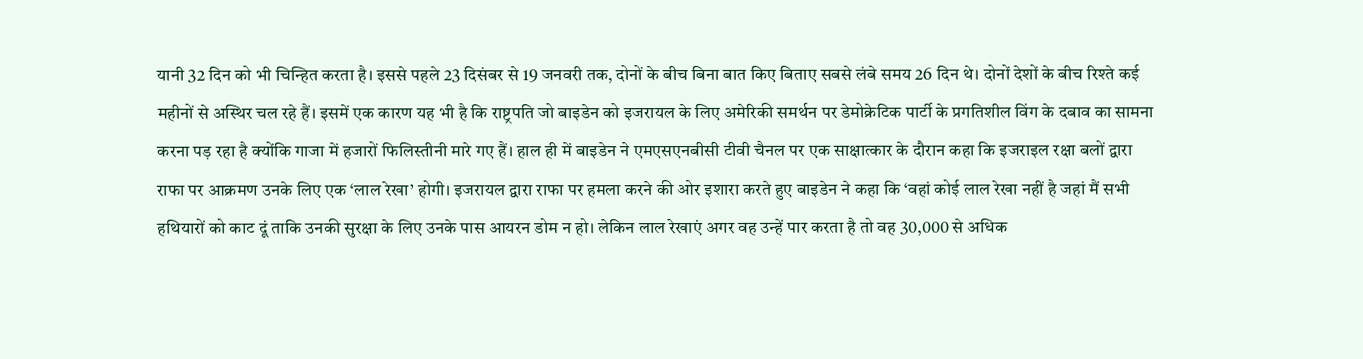यानी 32 दिन को भी चिन्हित करता है। इससे पहले 23 दिसंबर से 19 जनवरी तक, दोनों के बीच बिना बात किए बिताए सबसे लंबे समय 26 दिन थे। दोनों देशों के बीच रिश्ते कई महीनों से अस्थिर चल रहे हैं। इसमें एक कारण यह भी है कि राष्ट्रपति जो बाइडेन को इजरायल के लिए अमेरिकी समर्थन पर डेमोक्रेटिक पार्टी के प्रगतिशील विंग के दबाव का सामना करना पड़ रहा है क्योंकि गाजा में हजारों फिलिस्तीनी मारे गए हैं। हाल ही में बाइडेन ने एमएसएनबीसी टीवी चैनल पर एक साक्षात्कार के दौरान कहा कि इजराइल रक्षा बलों द्वारा राफा पर आक्रमण उनके लिए एक ‘लाल रेखा’ होगी। इजरायल द्वारा राफा पर हमला करने की ओर इशारा करते हुए बाइडेन ने कहा कि ‘वहां कोई लाल रेखा नहीं है जहां मैं सभी हथियारों को काट दूं ताकि उनकी सुरक्षा के लिए उनके पास आयरन डोम न हो। लेकिन लाल रेखाएं अगर वह उन्हें पार करता है तो वह 30,000 से अधिक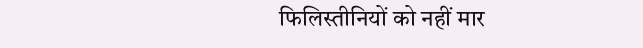फिलिस्तीनियों को नहीं मार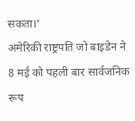सकता।’
अमेरिकी राष्ट्रपति जो बाइडेन ने 8 मई को पहली बार सार्वजनिक रूप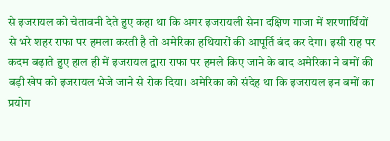से इजरायल को चेतावनी देते हुए कहा था कि अगर इजरायली सेना दक्षिण गाजा में शरणार्थियों से भरे शहर राफा पर हमला करती है तो अमेरिका हथियारों की आपूर्ति बंद कर देगा। इसी राह पर कदम बढ़ाते हुए हाल ही में इजरायल द्वारा राफा पर हमले किए जाने के बाद अमेरिका ने बमों की बड़ी खेप को इजरायल भेजे जाने से रोक दिया। अमेरिका को संदेह था कि इजरायल इन बमों का प्रयोग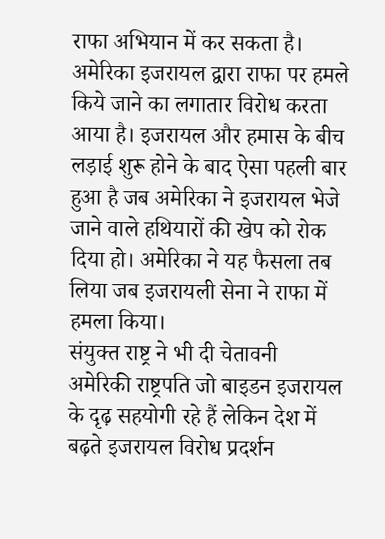राफा अभियान में कर सकता है। अमेरिका इजरायल द्वारा राफा पर हमले किये जाने का लगातार विरोध करता आया है। इजरायल और हमास के बीच लड़ाई शुरू होने के बाद ऐसा पहली बार हुआ है जब अमेरिका ने इजरायल भेजे जाने वाले हथियारों की खेप को रोक दिया हो। अमेरिका ने यह फैसला तब लिया जब इजरायली सेना ने राफा में हमला किया।
संयुक्त राष्ट्र ने भी दी चेतावनी
अमेरिकी राष्ट्रपति जो बाइडन इजरायल के दृढ़ सहयोगी रहे हैं लेकिन देश में बढ़ते इजरायल विरोध प्रदर्शन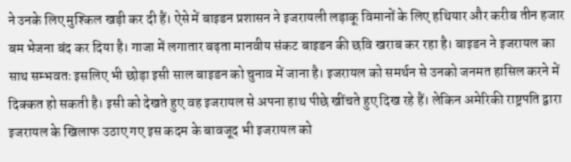ने उनके लिए मुश्किल खड़ी कर दी हैं। ऐसे में बाइडन प्रशासन ने इजरायली लड़ाकू विमानों के लिए हथियार और करीब तीन हजार बम भेजना बंद कर दिया है। गाजा में लगातार बढ़ता मानवीय संकट बाइडन की छवि खराब कर रहा है। बाइडन ने इजरायल का साथ सम्भवतः इसलिए भी छोड़ा इसी साल बाइडन को चुनाव में जाना है। इजरायल को समर्थन से उनको जनमत हासिल करने में दिक्कत हो सकती है। इसी को देखते हुए वह इजरायल से अपना हाथ पीछे खींचते हुए दिख रहे हैं। लेकिन अमेरिकी राष्ट्रपति द्वारा इजरायल के खिलाफ उठाए गए इस कदम के बावजूद भी इजरायल को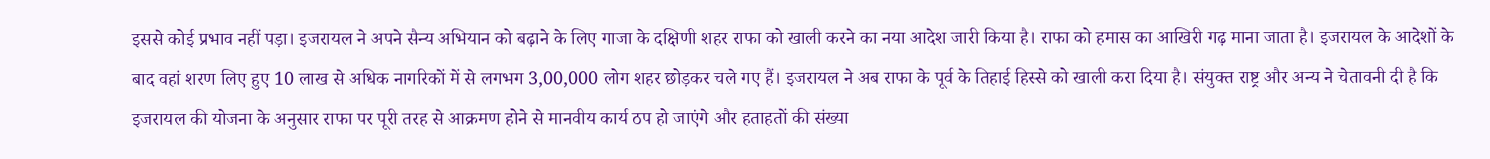इससे कोई प्रभाव नहीं पड़ा। इजरायल ने अपने सैन्य अभियान को बढ़ाने के लिए गाजा के दक्षिणी शहर राफा को खाली करने का नया आदेश जारी किया है। राफा को हमास का आखिरी गढ़ माना जाता है। इजरायल के आदेशों के बाद वहां शरण लिए हुए 10 लाख से अधिक नागरिकों में से लगभग 3,00,000 लोग शहर छोड़कर चले गए हैं। इजरायल ने अब राफा के पूर्व के तिहाई हिस्से को खाली करा दिया है। संयुक्त राष्ट्र और अन्य ने चेतावनी दी है कि इजरायल की योजना के अनुसार राफा पर पूरी तरह से आक्रमण होने से मानवीय कार्य ठप हो जाएंगे और हताहतों की संख्या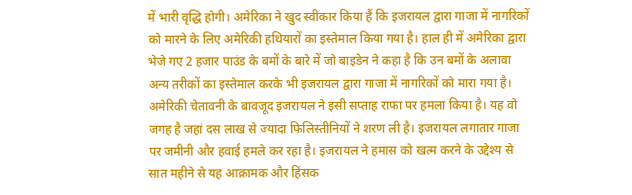में भारी वृद्धि होगी। अमेरिका ने खुद स्वीकार किया हैं कि इजरायल द्वारा गाजा में नागरिकों को मारने के लिए अमेरिकी हथियारों का इस्तेमाल किया गया है। हाल ही में अमेरिका द्वारा भेजे गए 2 हजार पाउंड के बमों के बारे में जो बाइडेन ने कहा है कि उन बमों के अलावा अन्य तरीकों का इस्तेमाल करके भी इजरायल द्वारा गाजा में नागरिकों को मारा गया है। अमेरिकी चेतावनी के बावजूद इजरायल ने इसी सप्ताह राफा पर हमला किया है। यह वो जगह है जहां दस लाख से ज्यादा फिलिस्तीनियों ने शरण ली है। इजरायल लगातार गाजा पर जमीनी और हवाई हमले कर रहा है। इजरायल ने हमास को खत्म करने के उद्देश्य से सात महीने से यह आक्रामक और हिंसक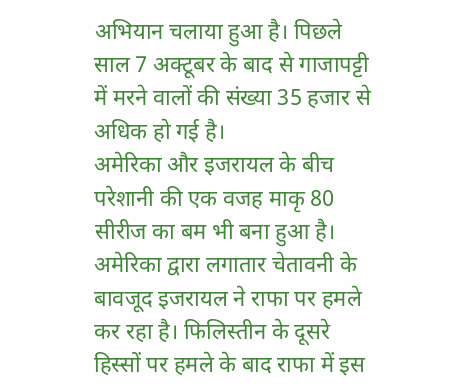अभियान चलाया हुआ है। पिछले साल 7 अक्टूबर के बाद से गाजापट्टी में मरने वालों की संख्या 35 हजार से अधिक हो गई है।
अमेरिका और इजरायल के बीच परेशानी की एक वजह माकृ 80 सीरीज का बम भी बना हुआ है। अमेरिका द्वारा लगातार चेतावनी के बावजूद इजरायल ने राफा पर हमले कर रहा है। फिलिस्तीन के दूसरे हिस्सों पर हमले के बाद राफा में इस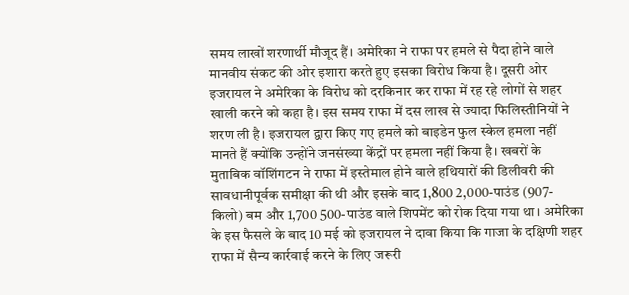समय लाखों शरणार्थी मौजूद हैं। अमेरिका ने राफा पर हमले से पैदा होने वाले मानवीय संकट की ओर इशारा करते हुए इसका विरोध किया है। दूसरी ओर इजरायल ने अमेरिका के विरोध को दरकिनार कर राफा में रह रहे लोगों से शहर खाली करने को कहा है। इस समय राफा में दस लाख से ज्यादा फिलिस्तीनियों ने शरण ली है। इजरायल द्वारा किए गए हमले को बाइडेन फुल स्केल हमला नहीं मानते हैं क्योंकि उन्होंने जनसंख्या केंद्रों पर हमला नहीं किया है। खबरों के मुताबिक वॉशिंगटन ने राफा में इस्तेमाल होने वाले हथियारों की डिलीवरी की सावधानीपूर्वक समीक्षा की थी और इसके बाद 1,800 2,000-पाउंड (907-किलो) बम और 1,700 500-पाउंड वाले शिपमेंट को रोक दिया गया था। अमेरिका के इस फैसले के बाद 10 मई को इजरायल ने दावा किया कि गाजा के दक्षिणी शहर राफा में सैन्य कार्रवाई करने के लिए जरूरी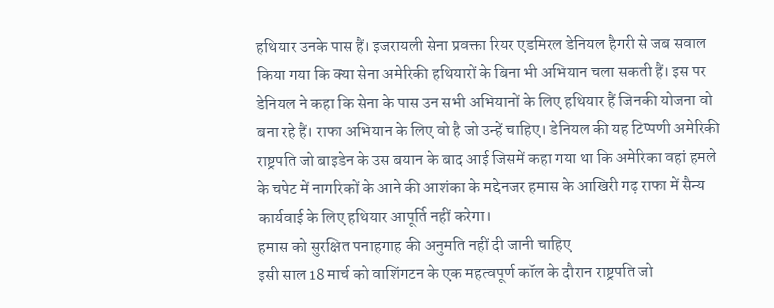हथियार उनके पास हैं। इजरायली सेना प्रवक्ता रियर एडमिरल डेनियल हैगरी से जब सवाल किया गया कि क्या सेना अमेरिकी हथियारों के बिना भी अभियान चला सकती हैं। इस पर डेनियल ने कहा कि सेना के पास उन सभी अभियानों के लिए हथियार हैं जिनकी योजना वो बना रहे हैं। राफा अभियान के लिए वो है जो उन्हें चाहिए। डेनियल की यह टिप्पणी अमेरिकी राष्ट्रपति जो बाइडेन के उस बयान के बाद आई जिसमें कहा गया था कि अमेरिका वहां हमले के चपेट में नागरिकों के आने की आशंका के मद्देनजर हमास के आखिरी गढ़ राफा में सैन्य कार्यवाई के लिए हथियार आपूर्ति नहीं करेगा।
हमास को सुरक्षित पनाहगाह की अनुमति नहीं दी जानी चाहिए
इसी साल 18 मार्च को वाशिंगटन के एक महत्वपूर्ण कॉल के दौरान राष्ट्रपति जो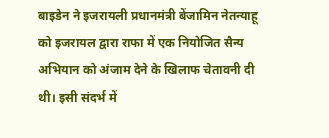बाइडेन ने इजरायली प्रधानमंत्री बेंजामिन नेतन्याहू को इजरायल द्वारा राफा में एक नियोजित सैन्य अभियान को अंजाम देने के खिलाफ चेतावनी दी थी। इसी संदर्भ में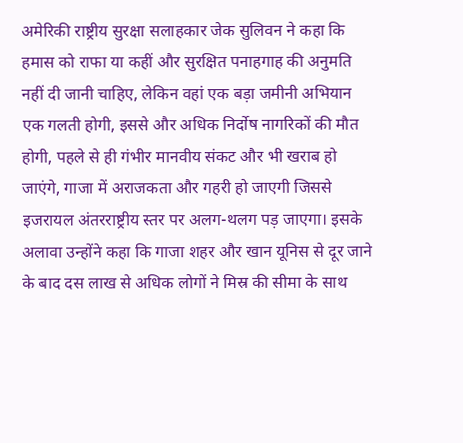अमेरिकी राष्ट्रीय सुरक्षा सलाहकार जेक सुलिवन ने कहा कि हमास को राफा या कहीं और सुरक्षित पनाहगाह की अनुमति नहीं दी जानी चाहिए, लेकिन वहां एक बड़ा जमीनी अभियान एक गलती होगी, इससे और अधिक निर्दोष नागरिकों की मौत होगी, पहले से ही गंभीर मानवीय संकट और भी खराब हो जाएंगे, गाजा में अराजकता और गहरी हो जाएगी जिससे इजरायल अंतरराष्ट्रीय स्तर पर अलग-थलग पड़ जाएगा। इसके अलावा उन्होंने कहा कि गाजा शहर और खान यूनिस से दूर जाने के बाद दस लाख से अधिक लोगों ने मिस्र की सीमा के साथ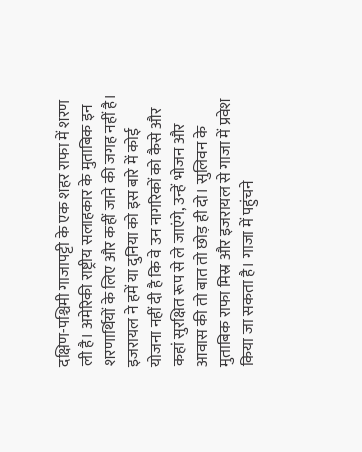दक्षिण-पश्चिमी गाजापट्टी के एक शहर राफा में शरण ली है। अमेरिकी राष्ट्रीय सलाहकार के मुताबिक इन शरणार्थियों के लिए और कहीं जाने की जगह नहीं है। इजरायल ने हमें या दुनिया को इस बारे में कोई योजना नहीं दी है कि वे उन नागरिकों को कैसे और कहां सुरक्षित रूप से ले जाएंगे, उन्हें भोजन और आवास की तो बात तो छोड़ ही दो। सुलिवन के मुताबिक राफा मिस्र और इजरायल से गाजा में प्रवेश किया जा सकता है। गाजा में पहुंचने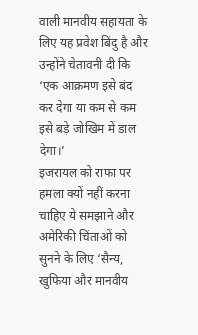वाली मानवीय सहायता के लिए यह प्रवेश बिंदु है और उन्होंने चेतावनी दी कि ‘एक आक्रमण इसे बंद कर देगा या कम से कम इसे बड़े जोखिम में डाल देगा।’
इजरायल को राफा पर हमला क्यों नहीं करना चाहिए ये समझाने और अमेरिकी चिंताओं को सुनने के लिए ‘सैन्य, खुफिया और मानवीय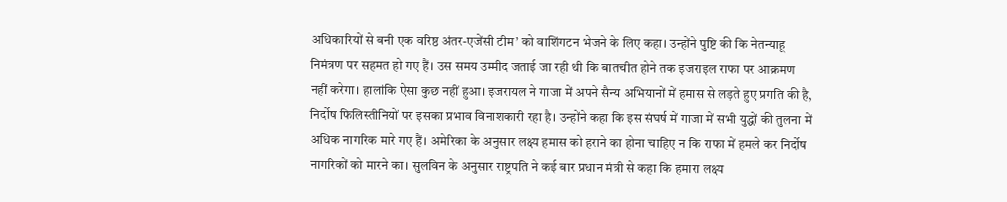अधिकारियों से बनी एक वरिष्ठ अंतर-एजेंसी टीम’ को वाशिंगटन भेजने के लिए कहा। उन्होंने पुष्टि की कि नेतन्याहू निमंत्रण पर सहमत हो गए हैं। उस समय उम्मीद जताई जा रही थी कि बातचीत होने तक इजराइल राफा पर आक्रमण नहीं करेगा। हालांकि ऐसा कुछ नहीं हुआ। इजरायल ने गाजा में अपने सैन्य अभियानों में हमास से लड़ते हुए प्रगति की है, निर्दोष फिलिस्तीनियों पर इसका प्रभाव विनाशकारी रहा है। उन्होंने कहा कि इस संघर्ष में गाजा में सभी युद्धों की तुलना में अधिक नागरिक मारे गए हैं। अमेरिका के अनुसार लक्ष्य हमास को हराने का होना चाहिए न कि राफा में हमले कर निर्दोष नागरिकों को मारने का। सुलविन के अनुसार राष्ट्रपति ने कई बार प्रधान मंत्री से कहा कि हमारा लक्ष्य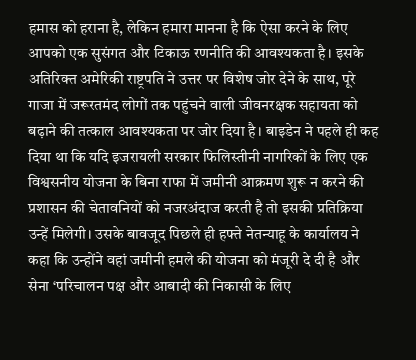हमास को हराना है, लेकिन हमारा मानना है कि ऐसा करने के लिए आपको एक सुसंगत और टिकाऊ रणनीति की आवश्यकता है। इसके अतिरिक्त अमेरिकी राष्ट्रपति ने उत्तर पर विशेष जोर देने के साथ, पूरे गाजा में जरूरतमंद लोगों तक पहुंचने वाली जीवनरक्षक सहायता को बढ़ाने की तत्काल आवश्यकता पर जोर दिया है। बाइडेन ने पहले ही कह दिया था कि यदि इजरायली सरकार फिलिस्तीनी नागरिकों के लिए एक विश्वसनीय योजना के बिना राफा में जमीनी आक्रमण शुरू न करने की प्रशासन की चेतावनियों को नजरअंदाज करती है तो इसकी प्रतिक्रिया उन्हें मिलेगी। उसके बावजूद पिछले ही हफ्ते नेतन्याहू के कार्यालय ने कहा कि उन्होंने वहां जमीनी हमले की योजना को मंजूरी दे दी है और सेना ‘परिचालन पक्ष और आबादी की निकासी के लिए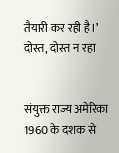तैयारी कर रही है।’
दोस्त, दोस्त न रहा


संयुक्त राज्य अमेरिका 1960 के दशक से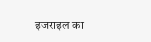इजराइल का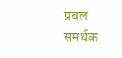प्रबल समर्थक